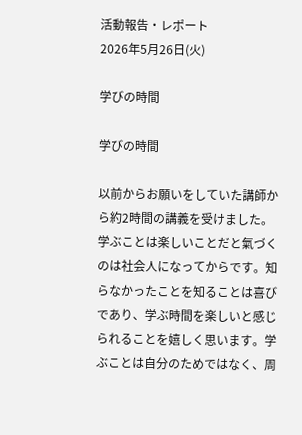活動報告・レポート
2026年5月26日(火)

学びの時間

学びの時間

以前からお願いをしていた講師から約2時間の講義を受けました。学ぶことは楽しいことだと氣づくのは社会人になってからです。知らなかったことを知ることは喜びであり、学ぶ時間を楽しいと感じられることを嬉しく思います。学ぶことは自分のためではなく、周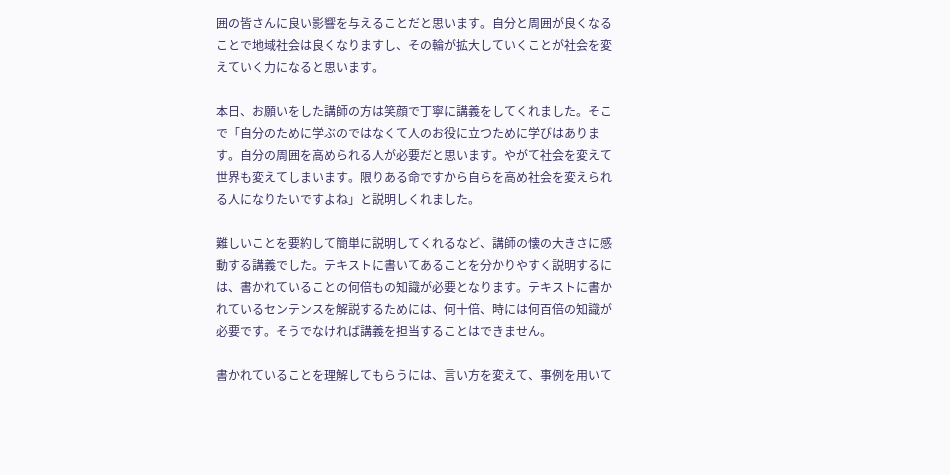囲の皆さんに良い影響を与えることだと思います。自分と周囲が良くなることで地域社会は良くなりますし、その輪が拡大していくことが社会を変えていく力になると思います。

本日、お願いをした講師の方は笑顔で丁寧に講義をしてくれました。そこで「自分のために学ぶのではなくて人のお役に立つために学びはあります。自分の周囲を高められる人が必要だと思います。やがて社会を変えて世界も変えてしまいます。限りある命ですから自らを高め社会を変えられる人になりたいですよね」と説明しくれました。

難しいことを要約して簡単に説明してくれるなど、講師の懐の大きさに感動する講義でした。テキストに書いてあることを分かりやすく説明するには、書かれていることの何倍もの知識が必要となります。テキストに書かれているセンテンスを解説するためには、何十倍、時には何百倍の知識が必要です。そうでなければ講義を担当することはできません。

書かれていることを理解してもらうには、言い方を変えて、事例を用いて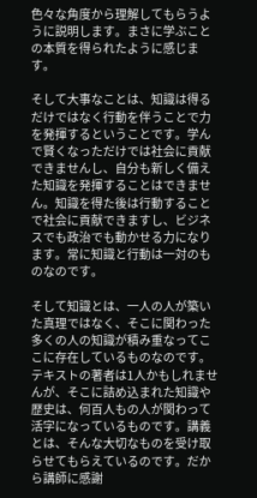色々な角度から理解してもらうように説明します。まさに学ぶことの本質を得られたように感じます。

そして大事なことは、知識は得るだけではなく行動を伴うことで力を発揮するということです。学んで賢くなっただけでは社会に貢献できませんし、自分も新しく備えた知識を発揮することはできません。知識を得た後は行動することで社会に貢献できますし、ビジネスでも政治でも動かせる力になります。常に知識と行動は一対のものなのです。

そして知識とは、一人の人が築いた真理ではなく、そこに関わった多くの人の知識が積み重なってここに存在しているものなのです。テキストの著者は1人かもしれませんが、そこに詰め込まれた知識や歴史は、何百人もの人が関わって活字になっているものです。講義とは、そんな大切なものを受け取らせてもらえているのです。だから講師に感謝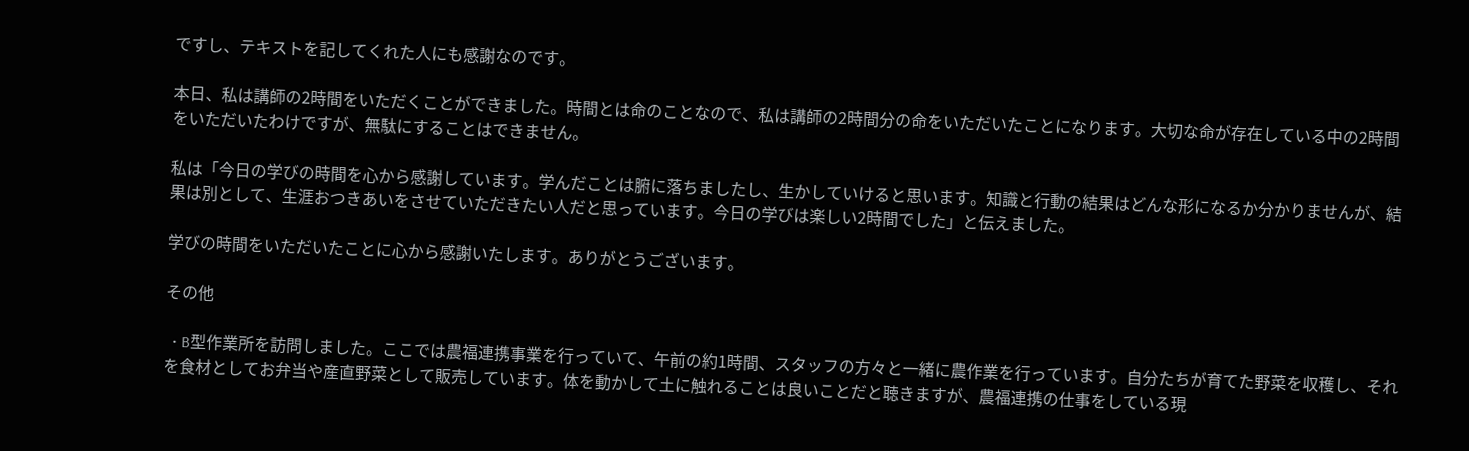ですし、テキストを記してくれた人にも感謝なのです。

本日、私は講師の2時間をいただくことができました。時間とは命のことなので、私は講師の2時間分の命をいただいたことになります。大切な命が存在している中の2時間をいただいたわけですが、無駄にすることはできません。

私は「今日の学びの時間を心から感謝しています。学んだことは腑に落ちましたし、生かしていけると思います。知識と行動の結果はどんな形になるか分かりませんが、結果は別として、生涯おつきあいをさせていただきたい人だと思っています。今日の学びは楽しい2時間でした」と伝えました。

学びの時間をいただいたことに心から感謝いたします。ありがとうございます。

その他

  • B型作業所を訪問しました。ここでは農福連携事業を行っていて、午前の約1時間、スタッフの方々と一緒に農作業を行っています。自分たちが育てた野菜を収穫し、それを食材としてお弁当や産直野菜として販売しています。体を動かして土に触れることは良いことだと聴きますが、農福連携の仕事をしている現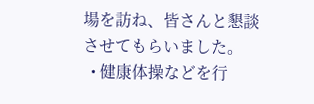場を訪ね、皆さんと懇談させてもらいました。
  • 健康体操などを行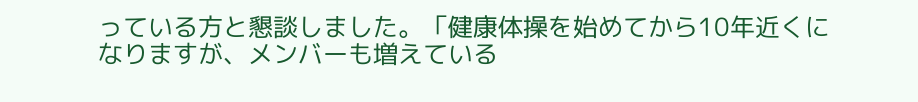っている方と懇談しました。「健康体操を始めてから10年近くになりますが、メンバーも増えている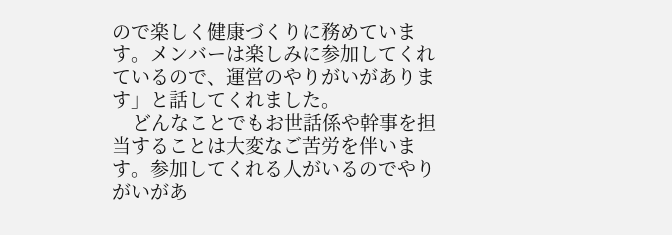ので楽しく健康づくりに務めています。メンバーは楽しみに参加してくれているので、運営のやりがいがあります」と話してくれました。
    どんなことでもお世話係や幹事を担当することは大変なご苦労を伴います。参加してくれる人がいるのでやりがいがあ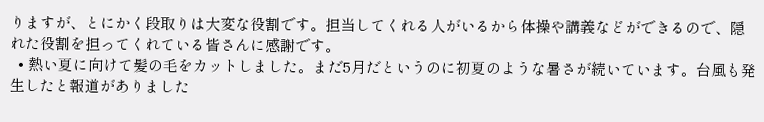りますが、とにかく段取りは大変な役割です。担当してくれる人がいるから体操や講義などができるので、隠れた役割を担ってくれている皆さんに感謝です。
  • 熱い夏に向けて髪の毛をカットしました。まだ5月だというのに初夏のような暑さが続いています。台風も発生したと報道がありました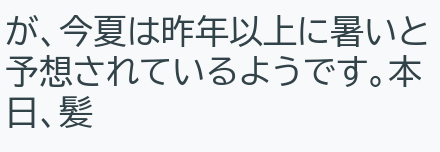が、今夏は昨年以上に暑いと予想されているようです。本日、髪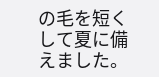の毛を短くして夏に備えました。